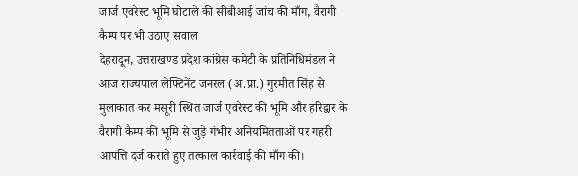जार्ज एवरेस्ट भूमि घोटाले की सीबीआई जांच की माँग, वैरागी कैम्प पर भी उठाए सवाल
देहरादून, उत्तराखण्ड प्रदेश कांग्रेस कमेटी के प्रतिनिधिमंडल ने आज राज्यपाल लेफ्टिनेंट जनरल (अ.प्रा.) गुरमीत सिंह से मुलाकात कर मसूरी स्थित जार्ज एवरेस्ट की भूमि और हरिद्वार के वैरागी कैम्प की भूमि से जुड़े गंभीर अनियमितताओं पर गहरी आपत्ति दर्ज कराते हुए तत्काल कार्रवाई की माँग की।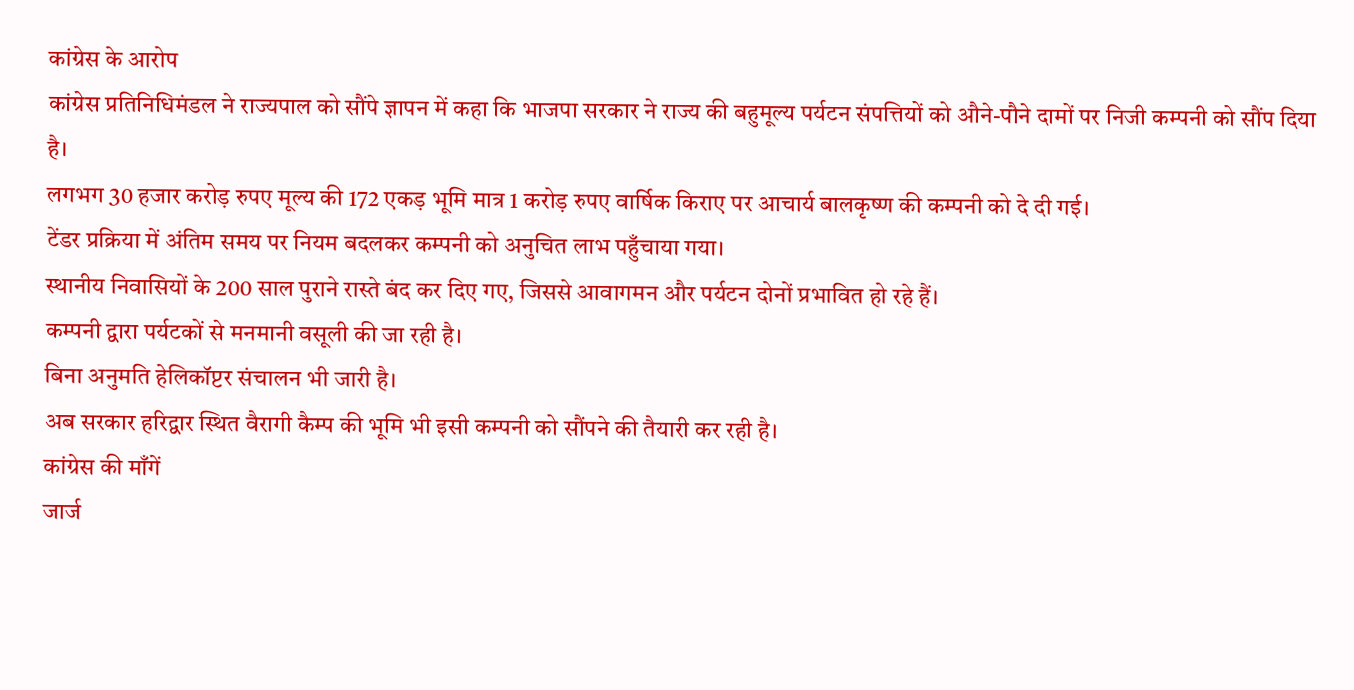कांग्रेस के आरोप
कांग्रेस प्रतिनिधिमंडल ने राज्यपाल को सौंपे ज्ञापन में कहा कि भाजपा सरकार ने राज्य की बहुमूल्य पर्यटन संपत्तियों को औने-पौने दामों पर निजी कम्पनी को सौंप दिया है।
लगभग 30 हजार करोड़ रुपए मूल्य की 172 एकड़ भूमि मात्र 1 करोड़ रुपए वार्षिक किराए पर आचार्य बालकृष्ण की कम्पनी को दे दी गई।
टेंडर प्रक्रिया में अंतिम समय पर नियम बदलकर कम्पनी को अनुचित लाभ पहुँचाया गया।
स्थानीय निवासियों के 200 साल पुराने रास्ते बंद कर दिए गए, जिससे आवागमन और पर्यटन दोनों प्रभावित हो रहे हैं।
कम्पनी द्वारा पर्यटकों से मनमानी वसूली की जा रही है।
बिना अनुमति हेलिकॉप्टर संचालन भी जारी है।
अब सरकार हरिद्वार स्थित वैरागी कैम्प की भूमि भी इसी कम्पनी को सौंपने की तैयारी कर रही है।
कांग्रेस की माँगें
जार्ज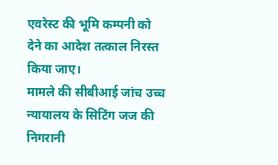एवरेस्ट की भूमि कम्पनी को देने का आदेश तत्काल निरस्त किया जाए।
मामले की सीबीआई जांच उच्च न्यायालय के सिटिंग जज की निगरानी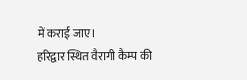में कराई जाए।
हरिद्वार स्थित वैरागी कैम्प की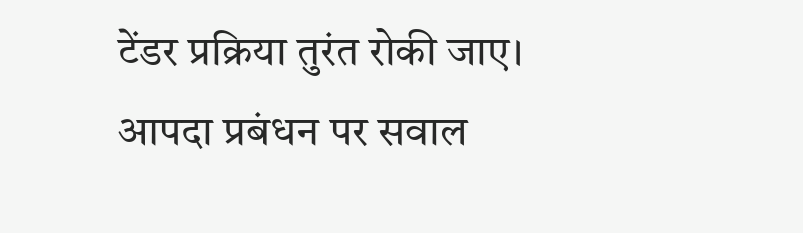टेंडर प्रक्रिया तुरंत रोकी जाए।
आपदा प्रबंधन पर सवाल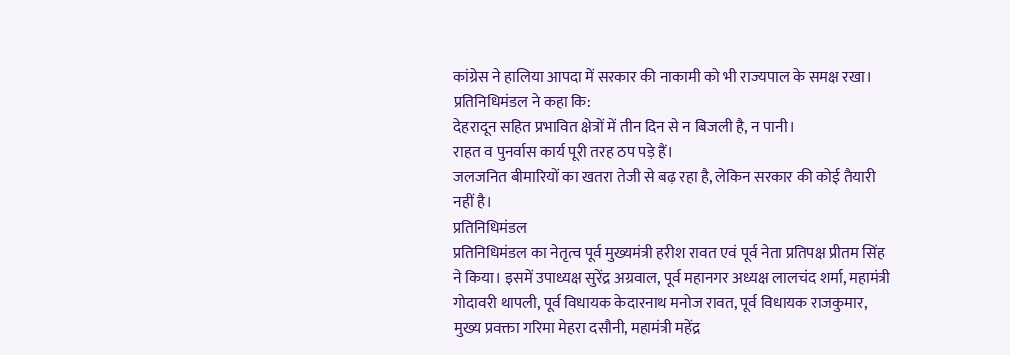कांग्रेस ने हालिया आपदा में सरकार की नाकामी को भी राज्यपाल के समक्ष रखा। प्रतिनिधिमंडल ने कहा कि:
देहरादून सहित प्रभावित क्षेत्रों में तीन दिन से न बिजली है, न पानी।
राहत व पुनर्वास कार्य पूरी तरह ठप पड़े हैं।
जलजनित बीमारियों का खतरा तेजी से बढ़ रहा है, लेकिन सरकार की कोई तैयारी नहीं है।
प्रतिनिधिमंडल
प्रतिनिधिमंडल का नेतृत्व पूर्व मुख्यमंत्री हरीश रावत एवं पूर्व नेता प्रतिपक्ष प्रीतम सिंह ने किया। इसमें उपाध्यक्ष सुरेंद्र अग्रवाल, पूर्व महानगर अध्यक्ष लालचंद शर्मा, महामंत्री गोदावरी थापली, पूर्व विधायक केदारनाथ मनोज रावत, पूर्व विधायक राजकुमार, मुख्य प्रवक्ता गरिमा मेहरा दसौनी, महामंत्री महेंद्र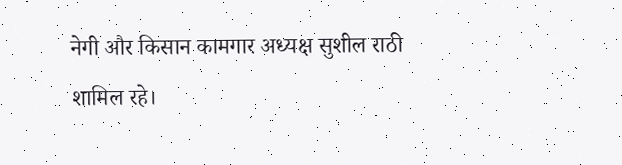नेगी और किसान कामगार अध्यक्ष सुशील राठी शामिल रहे।